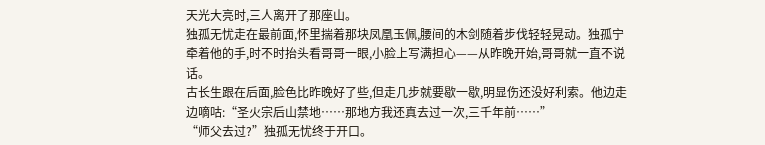天光大亮时,三人离开了那座山。
独孤无忧走在最前面,怀里揣着那块凤凰玉佩,腰间的木剑随着步伐轻轻晃动。独孤宁牵着他的手,时不时抬头看哥哥一眼,小脸上写满担心——从昨晚开始,哥哥就一直不说话。
古长生跟在后面,脸色比昨晚好了些,但走几步就要歇一歇,明显伤还没好利索。他边走边嘀咕:“圣火宗后山禁地……那地方我还真去过一次,三千年前……”
“师父去过?”独孤无忧终于开口。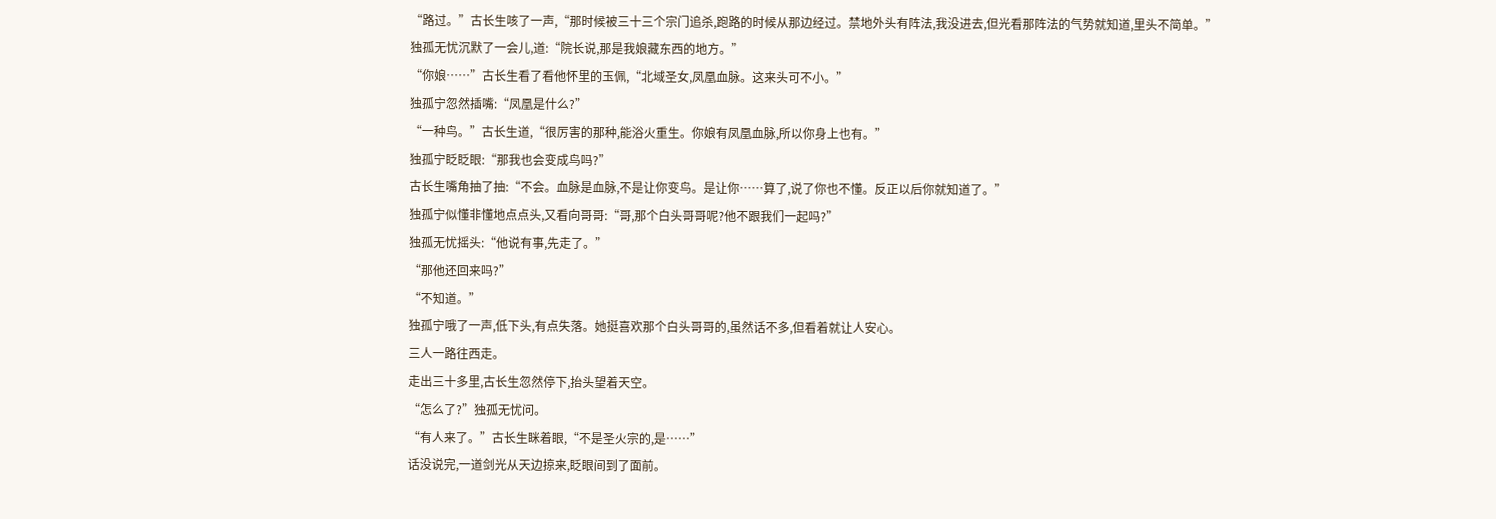“路过。”古长生咳了一声,“那时候被三十三个宗门追杀,跑路的时候从那边经过。禁地外头有阵法,我没进去,但光看那阵法的气势就知道,里头不简单。”
独孤无忧沉默了一会儿,道:“院长说,那是我娘藏东西的地方。”
“你娘……”古长生看了看他怀里的玉佩,“北域圣女,凤凰血脉。这来头可不小。”
独孤宁忽然插嘴:“凤凰是什么?”
“一种鸟。”古长生道,“很厉害的那种,能浴火重生。你娘有凤凰血脉,所以你身上也有。”
独孤宁眨眨眼:“那我也会变成鸟吗?”
古长生嘴角抽了抽:“不会。血脉是血脉,不是让你变鸟。是让你……算了,说了你也不懂。反正以后你就知道了。”
独孤宁似懂非懂地点点头,又看向哥哥:“哥,那个白头哥哥呢?他不跟我们一起吗?”
独孤无忧摇头:“他说有事,先走了。”
“那他还回来吗?”
“不知道。”
独孤宁哦了一声,低下头,有点失落。她挺喜欢那个白头哥哥的,虽然话不多,但看着就让人安心。
三人一路往西走。
走出三十多里,古长生忽然停下,抬头望着天空。
“怎么了?”独孤无忧问。
“有人来了。”古长生眯着眼,“不是圣火宗的,是……”
话没说完,一道剑光从天边掠来,眨眼间到了面前。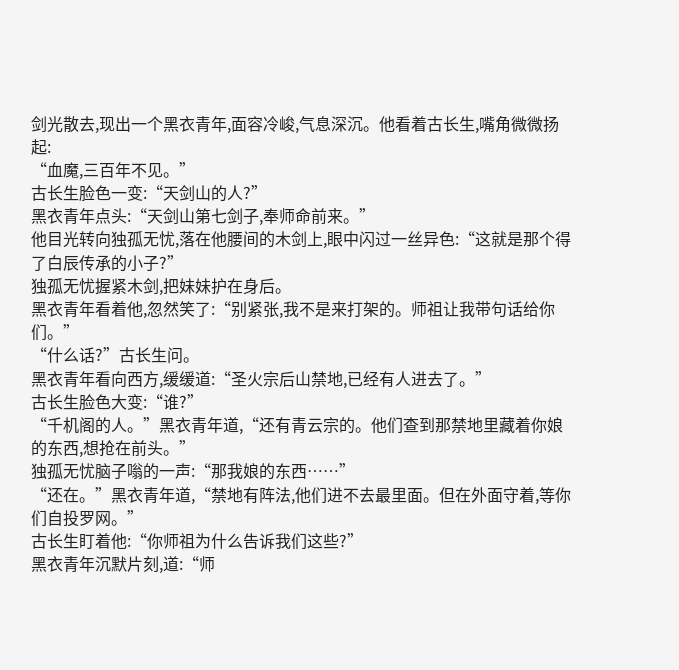剑光散去,现出一个黑衣青年,面容冷峻,气息深沉。他看着古长生,嘴角微微扬起:
“血魔,三百年不见。”
古长生脸色一变:“天剑山的人?”
黑衣青年点头:“天剑山第七剑子,奉师命前来。”
他目光转向独孤无忧,落在他腰间的木剑上,眼中闪过一丝异色:“这就是那个得了白辰传承的小子?”
独孤无忧握紧木剑,把妹妹护在身后。
黑衣青年看着他,忽然笑了:“别紧张,我不是来打架的。师祖让我带句话给你们。”
“什么话?”古长生问。
黑衣青年看向西方,缓缓道:“圣火宗后山禁地,已经有人进去了。”
古长生脸色大变:“谁?”
“千机阁的人。”黑衣青年道,“还有青云宗的。他们查到那禁地里藏着你娘的东西,想抢在前头。”
独孤无忧脑子嗡的一声:“那我娘的东西……”
“还在。”黑衣青年道,“禁地有阵法,他们进不去最里面。但在外面守着,等你们自投罗网。”
古长生盯着他:“你师祖为什么告诉我们这些?”
黑衣青年沉默片刻,道:“师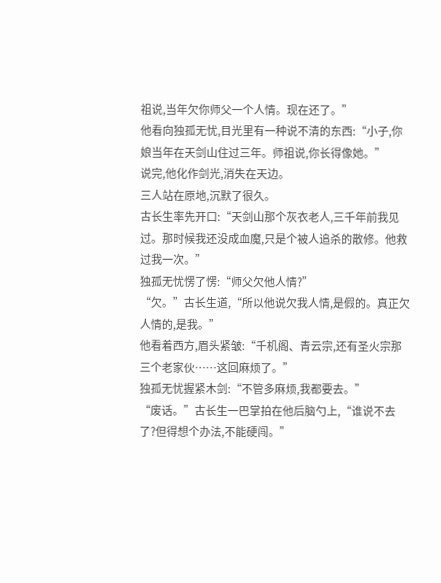祖说,当年欠你师父一个人情。现在还了。”
他看向独孤无忧,目光里有一种说不清的东西:“小子,你娘当年在天剑山住过三年。师祖说,你长得像她。”
说完,他化作剑光,消失在天边。
三人站在原地,沉默了很久。
古长生率先开口:“天剑山那个灰衣老人,三千年前我见过。那时候我还没成血魔,只是个被人追杀的散修。他救过我一次。”
独孤无忧愣了愣:“师父欠他人情?”
“欠。”古长生道,“所以他说欠我人情,是假的。真正欠人情的,是我。”
他看着西方,眉头紧皱:“千机阁、青云宗,还有圣火宗那三个老家伙……这回麻烦了。”
独孤无忧握紧木剑:“不管多麻烦,我都要去。”
“废话。”古长生一巴掌拍在他后脑勺上,“谁说不去了?但得想个办法,不能硬闯。”